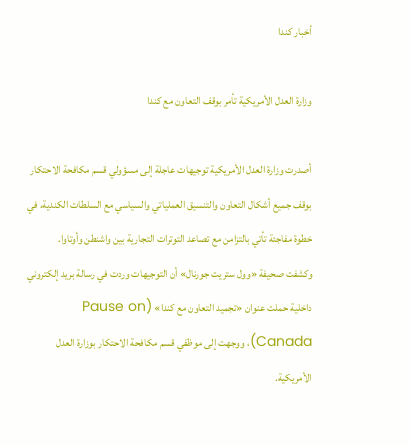أخبار كندا

وزارة العدل الأمريكية تأمر بوقف التعاون مع كندا

أصدرت وزارة العدل الأمريكية توجيهات عاجلة إلى مسؤولي قسم مكافحة الاحتكار بوقف جميع أشكال التعاون والتنسيق العملياتي والسياسي مع السلطات الكندية، في خطوة مفاجئة تأتي بالتزامن مع تصاعد التوترات التجارية بين واشنطن وأوتاوا.
وكشفت صحيفة «وول ستريت جورنال» أن التوجيهات وردت في رسالة بريد إلكتروني داخلية حملت عنوان «تجميد التعاون مع كندا» (Pause on Canada)، ووجهت إلى موظفي قسم مكافحة الاحتكار بوزارة العدل الأمريكية.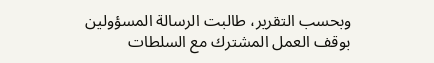وبحسب التقرير، طالبت الرسالة المسؤولين بوقف العمل المشترك مع السلطات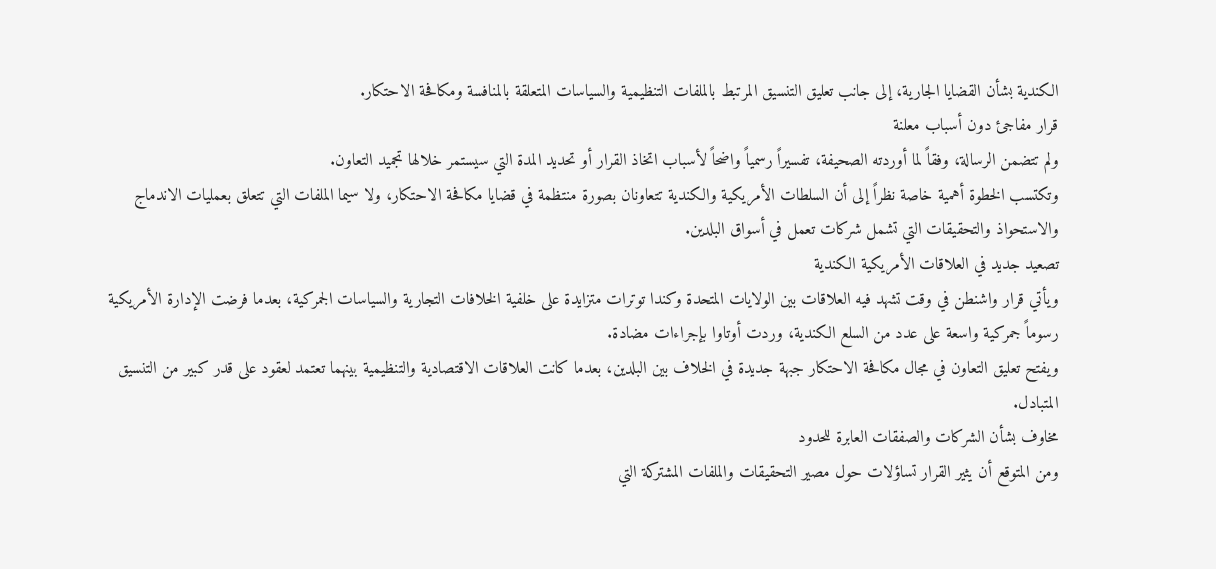الكندية بشأن القضايا الجارية، إلى جانب تعليق التنسيق المرتبط بالملفات التنظيمية والسياسات المتعلقة بالمنافسة ومكافحة الاحتكار.
قرار مفاجئ دون أسباب معلنة
ولم تتضمن الرسالة، وفقاً لما أوردته الصحيفة، تفسيراً رسمياً واضحاً لأسباب اتخاذ القرار أو تحديد المدة التي سيستمر خلالها تجميد التعاون.
وتكتسب الخطوة أهمية خاصة نظراً إلى أن السلطات الأمريكية والكندية تتعاونان بصورة منتظمة في قضايا مكافحة الاحتكار، ولا سيما الملفات التي تتعلق بعمليات الاندماج والاستحواذ والتحقيقات التي تشمل شركات تعمل في أسواق البلدين.
تصعيد جديد في العلاقات الأمريكية الكندية
ويأتي قرار واشنطن في وقت تشهد فيه العلاقات بين الولايات المتحدة وكندا توترات متزايدة على خلفية الخلافات التجارية والسياسات الجمركية، بعدما فرضت الإدارة الأمريكية رسوماً جمركية واسعة على عدد من السلع الكندية، وردت أوتاوا بإجراءات مضادة.
ويفتح تعليق التعاون في مجال مكافحة الاحتكار جبهة جديدة في الخلاف بين البلدين، بعدما كانت العلاقات الاقتصادية والتنظيمية بينهما تعتمد لعقود على قدر كبير من التنسيق المتبادل.
مخاوف بشأن الشركات والصفقات العابرة للحدود
ومن المتوقع أن يثير القرار تساؤلات حول مصير التحقيقات والملفات المشتركة التي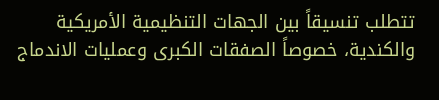تتطلب تنسيقاً بين الجهات التنظيمية الأمريكية والكندية، خصوصاً الصفقات الكبرى وعمليات الاندماج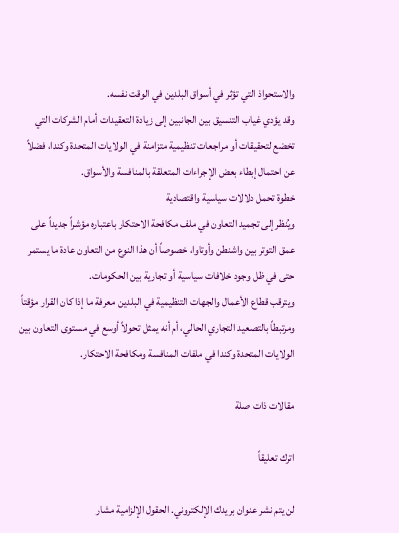والاستحواذ التي تؤثر في أسواق البلدين في الوقت نفسه.
وقد يؤدي غياب التنسيق بين الجانبين إلى زيادة التعقيدات أمام الشركات التي تخضع لتحقيقات أو مراجعات تنظيمية متزامنة في الولايات المتحدة وكندا، فضلاً عن احتمال إبطاء بعض الإجراءات المتعلقة بالمنافسة والأسواق.
خطوة تحمل دلالات سياسية واقتصادية
ويُنظر إلى تجميد التعاون في ملف مكافحة الاحتكار باعتباره مؤشراً جديداً على عمق التوتر بين واشنطن وأوتاوا، خصوصاً أن هذا النوع من التعاون عادة ما يستمر حتى في ظل وجود خلافات سياسية أو تجارية بين الحكومات.
ويترقب قطاع الأعمال والجهات التنظيمية في البلدين معرفة ما إذا كان القرار مؤقتاً ومرتبطاً بالتصعيد التجاري الحالي، أم أنه يمثل تحولاً أوسع في مستوى التعاون بين الولايات المتحدة وكندا في ملفات المنافسة ومكافحة الاحتكار.

مقالات ذات صلة

اترك تعليقاً

لن يتم نشر عنوان بريدك الإلكتروني. الحقول الإلزامية مشار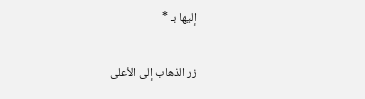إليها بـ *

زر الذهاب إلى الأعلى